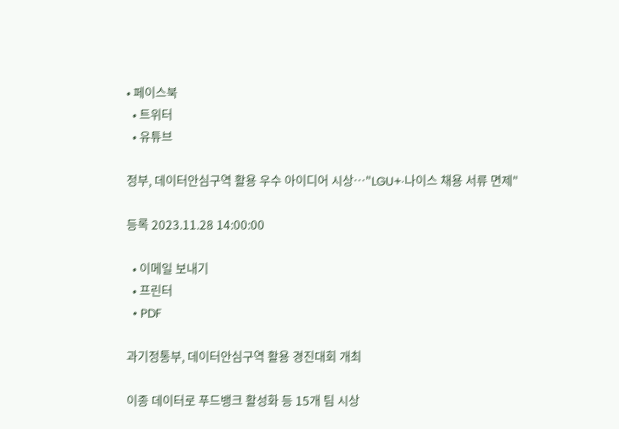• 페이스북
  • 트위터
  • 유튜브

정부, 데이터안심구역 활용 우수 아이디어 시상…"LGU+·나이스 채용 서류 면제"

등록 2023.11.28 14:00:00

  • 이메일 보내기
  • 프린터
  • PDF

과기정통부, 데이터안심구역 활용 경진대회 개최

이종 데이터로 푸드뱅크 활성화 등 15개 팀 시상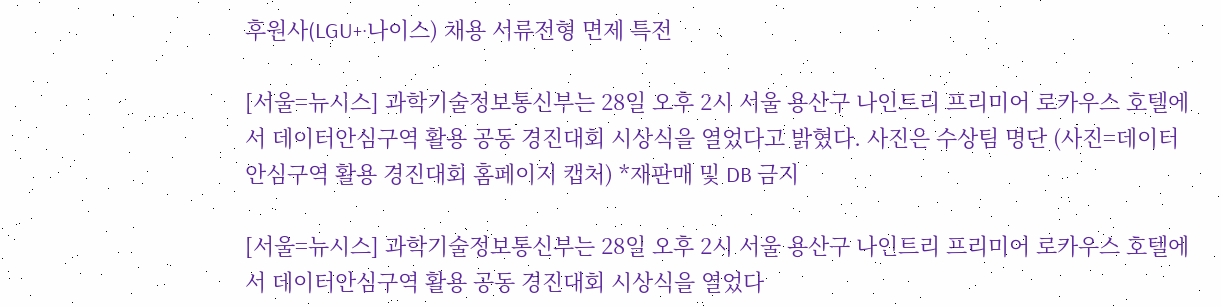후원사(LGU+·나이스) 채용 서류전형 면제 특전

[서울=뉴시스] 과학기술정보통신부는 28일 오후 2시 서울 용산구 나인트리 프리미어 로카우스 호텔에서 데이터안심구역 활용 공동 경진대회 시상식을 열었다고 밝혔다. 사진은 수상팀 명단 (사진=데이터안심구역 활용 경진대회 홈페이지 캡처) *재판매 및 DB 금지

[서울=뉴시스] 과학기술정보통신부는 28일 오후 2시 서울 용산구 나인트리 프리미어 로카우스 호텔에서 데이터안심구역 활용 공동 경진대회 시상식을 열었다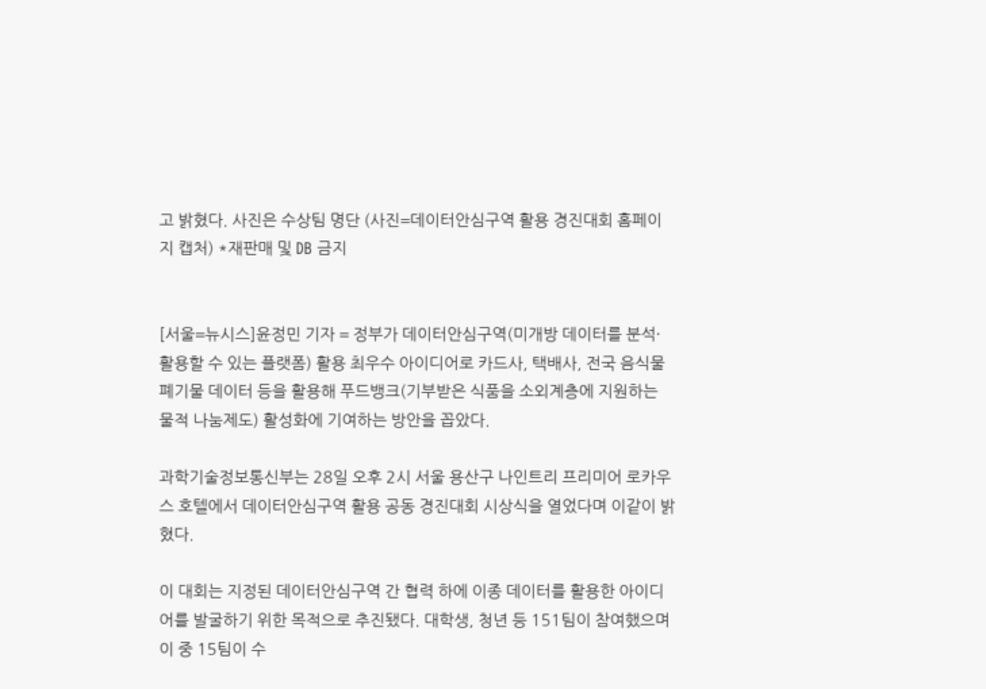고 밝혔다. 사진은 수상팀 명단 (사진=데이터안심구역 활용 경진대회 홈페이지 캡처) *재판매 및 DB 금지


[서울=뉴시스]윤정민 기자 = 정부가 데이터안심구역(미개방 데이터를 분석·활용할 수 있는 플랫폼) 활용 최우수 아이디어로 카드사, 택배사, 전국 음식물 폐기물 데이터 등을 활용해 푸드뱅크(기부받은 식품을 소외계층에 지원하는 물적 나눔제도) 활성화에 기여하는 방안을 꼽았다.

과학기술정보통신부는 28일 오후 2시 서울 용산구 나인트리 프리미어 로카우스 호텔에서 데이터안심구역 활용 공동 경진대회 시상식을 열었다며 이같이 밝혔다.

이 대회는 지정된 데이터안심구역 간 협력 하에 이종 데이터를 활용한 아이디어를 발굴하기 위한 목적으로 추진됐다. 대학생, 청년 등 151팀이 참여했으며 이 중 15팀이 수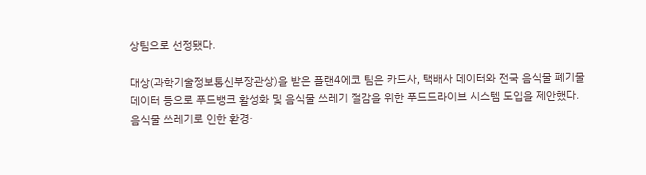상팀으로 선정됐다.

대상(과학기술정보통신부장관상)을 받은 플랜4에코 팀은 카드사, 택배사 데이터와 전국 음식물 폐기물 데이터 등으로 푸드뱅크 활성화 및 음식물 쓰레기 절감을 위한 푸드드라이브 시스템 도입을 제안했다. 음식물 쓰레기로 인한 환경·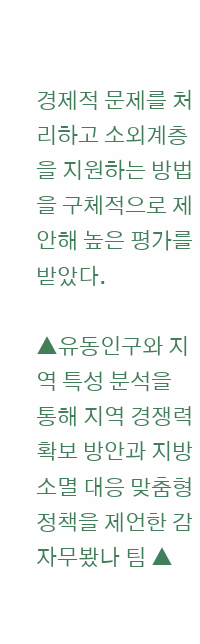경제적 문제를 처리하고 소외계층을 지원하는 방법을 구체적으로 제안해 높은 평가를 받았다.

▲유동인구와 지역 특성 분석을 통해 지역 경쟁력 확보 방안과 지방소멸 대응 맞춤형 정책을 제언한 감자무봤나 팀 ▲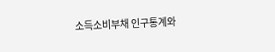소득소비부채 인구통계와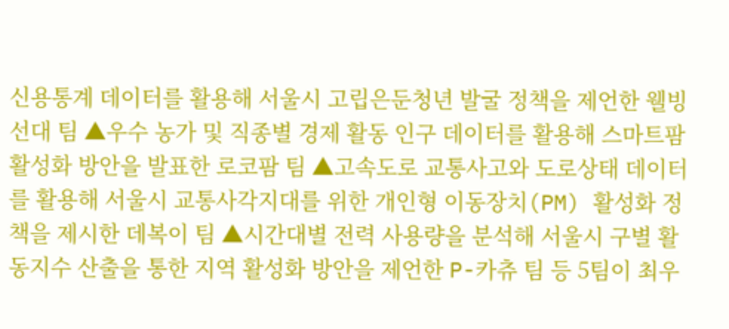신용통계 데이터를 활용해 서울시 고립은둔청년 발굴 정책을 제언한 웰빙선대 팀 ▲우수 농가 및 직종별 경제 활동 인구 데이터를 활용해 스마트팜 활성화 방안을 발표한 로코팜 팀 ▲고속도로 교통사고와 도로상태 데이터를 활용해 서울시 교통사각지대를 위한 개인형 이동장치(PM) 활성화 정책을 제시한 데복이 팀 ▲시간대별 전력 사용량을 분석해 서울시 구별 활동지수 산출을 통한 지역 활성화 방안을 제언한 P-카츄 팀 등 5팀이 최우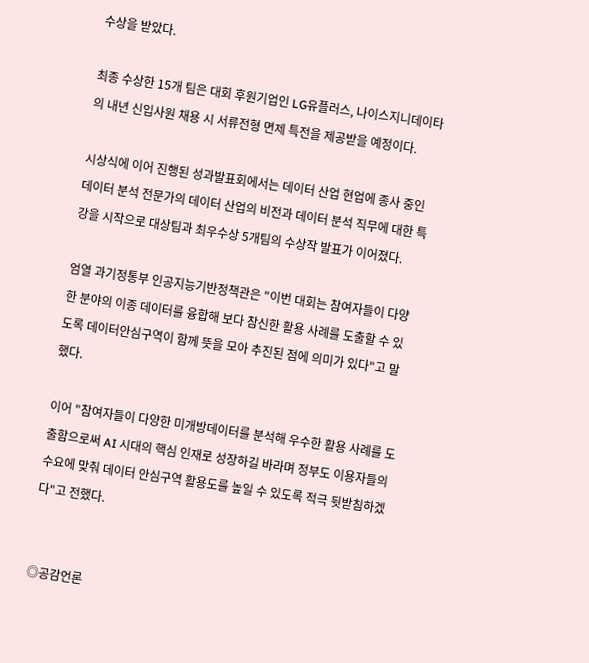수상을 받았다.

최종 수상한 15개 팀은 대회 후원기업인 LG유플러스, 나이스지니데이타의 내년 신입사원 채용 시 서류전형 면제 특전을 제공받을 예정이다.

시상식에 이어 진행된 성과발표회에서는 데이터 산업 현업에 종사 중인 데이터 분석 전문가의 데이터 산업의 비전과 데이터 분석 직무에 대한 특강을 시작으로 대상팀과 최우수상 5개팀의 수상작 발표가 이어졌다.

엄열 과기정통부 인공지능기반정책관은 "이번 대회는 참여자들이 다양한 분야의 이종 데이터를 융합해 보다 참신한 활용 사례를 도출할 수 있도록 데이터안심구역이 함께 뜻을 모아 추진된 점에 의미가 있다"고 말했다.

이어 "참여자들이 다양한 미개방데이터를 분석해 우수한 활용 사례를 도출함으로써 AI 시대의 핵심 인재로 성장하길 바라며 정부도 이용자들의 수요에 맞춰 데이터 안심구역 활용도를 높일 수 있도록 적극 뒷받침하겠다"고 전했다.


◎공감언론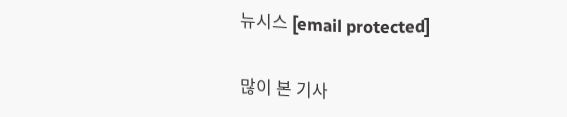뉴시스 [email protected]

많이 본 기사